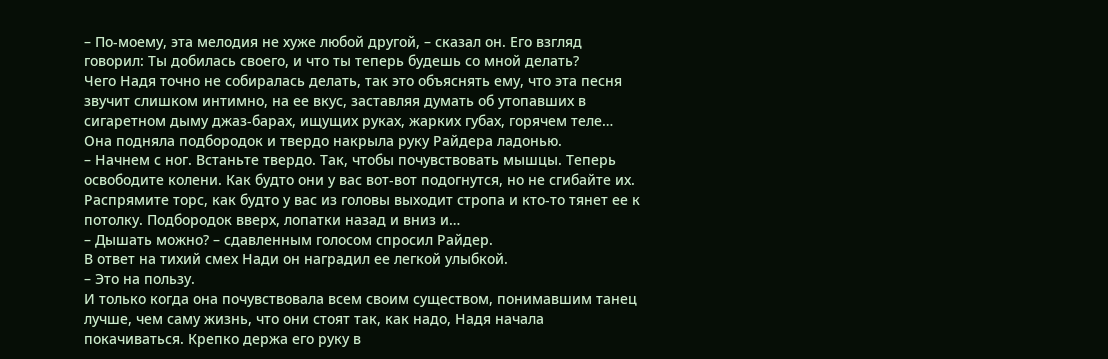– По-моему, эта мелодия не хуже любой другой, – сказал он. Его взгляд говорил: Ты добилась своего, и что ты теперь будешь со мной делать?
Чего Надя точно не собиралась делать, так это объяснять ему, что эта песня звучит слишком интимно, на ее вкус, заставляя думать об утопавших в сигаретном дыму джаз-барах, ищущих руках, жарких губах, горячем теле…
Она подняла подбородок и твердо накрыла руку Райдера ладонью.
– Начнем с ног. Встаньте твердо. Так, чтобы почувствовать мышцы. Теперь освободите колени. Как будто они у вас вот-вот подогнутся, но не сгибайте их. Распрямите торс, как будто у вас из головы выходит стропа и кто-то тянет ее к потолку. Подбородок вверх, лопатки назад и вниз и…
– Дышать можно? – сдавленным голосом спросил Райдер.
В ответ на тихий смех Нади он наградил ее легкой улыбкой.
– Это на пользу.
И только когда она почувствовала всем своим существом, понимавшим танец лучше, чем саму жизнь, что они стоят так, как надо, Надя начала покачиваться. Крепко держа его руку в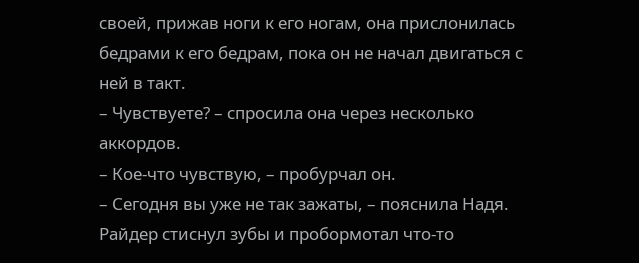своей, прижав ноги к его ногам, она прислонилась бедрами к его бедрам, пока он не начал двигаться с ней в такт.
– Чувствуете? – спросила она через несколько аккордов.
– Кое-что чувствую, – пробурчал он.
– Сегодня вы уже не так зажаты, – пояснила Надя.
Райдер стиснул зубы и пробормотал что-то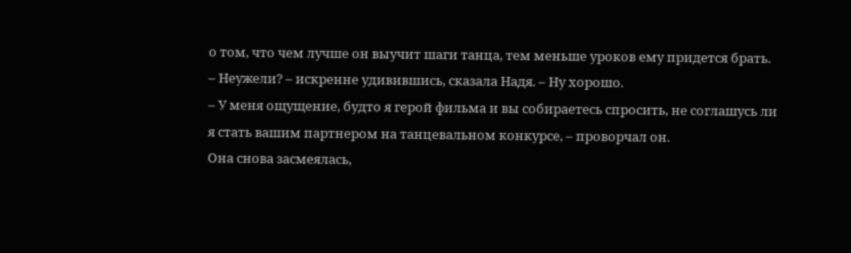о том, что чем лучше он выучит шаги танца, тем меньше уроков ему придется брать.
– Неужели? – искренне удивившись, сказала Надя. – Ну хорошо.
– У меня ощущение, будто я герой фильма и вы собираетесь спросить, не соглашусь ли я стать вашим партнером на танцевальном конкурсе, – проворчал он.
Она снова засмеялась,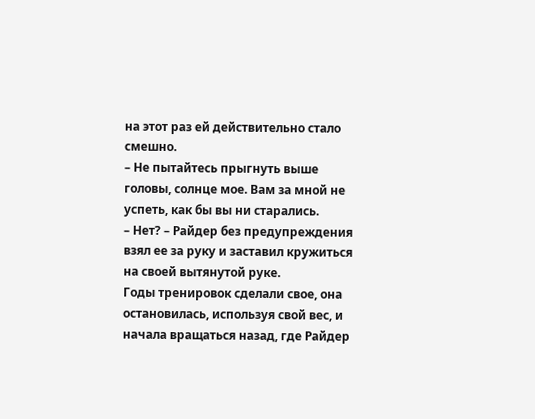на этот раз ей действительно стало смешно.
– Не пытайтесь прыгнуть выше головы, солнце мое. Вам за мной не успеть, как бы вы ни старались.
– Нет? – Райдер без предупреждения взял ее за руку и заставил кружиться на своей вытянутой руке.
Годы тренировок сделали свое, она остановилась, используя свой вес, и начала вращаться назад, где Райдер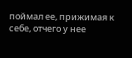поймал ее, прижимая к себе, отчего у нее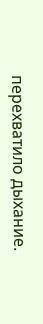перехватило дыхание.